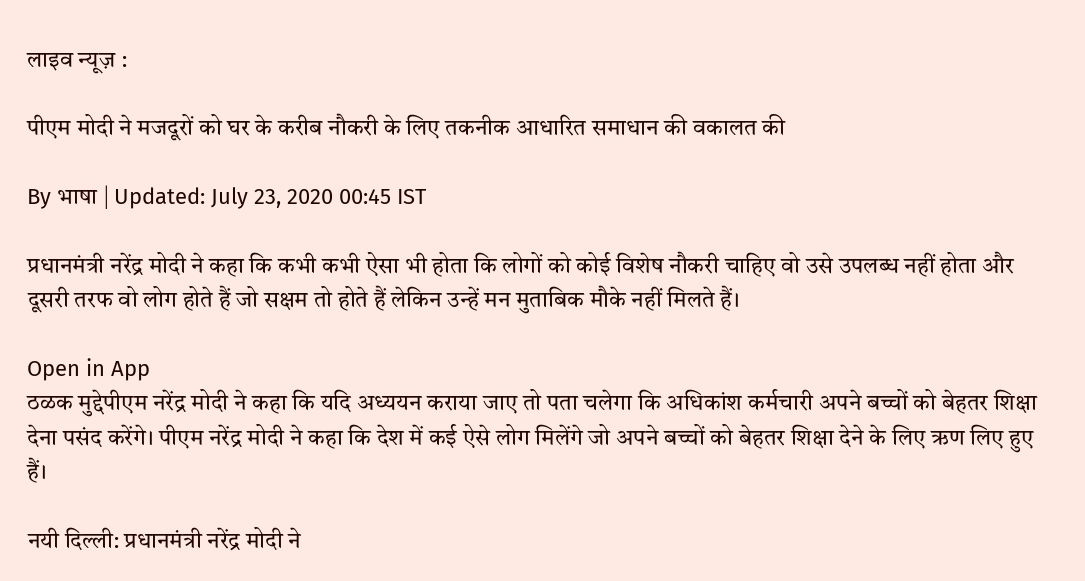लाइव न्यूज़ :

पीएम मोदी ने मजदूरों को घर के करीब नौकरी के लिए तकनीक आधारित समाधान की वकालत की

By भाषा | Updated: July 23, 2020 00:45 IST

प्रधानमंत्री नरेंद्र मोदी ने कहा कि कभी कभी ऐसा भी होता कि लोगों को कोई विशेष नौकरी चाहिए वो उसे उपलब्ध नहीं होता और दूसरी तरफ वो लोग होते हैं जो सक्षम तो होते हैं लेकिन उन्हें मन मुताबिक मौके नहीं मिलते हैं।

Open in App
ठळक मुद्देपीएम नरेंद्र मोदी ने कहा कि यदि अध्ययन कराया जाए तो पता चलेगा कि अधिकांश कर्मचारी अपने बच्चों को बेहतर शिक्षा देना पसंद करेंगे। पीएम नरेंद्र मोदी ने कहा कि देश में कई ऐसे लोग मिलेंगे जो अपने बच्चों को बेहतर शिक्षा देने के लिए ऋण लिए हुए हैं।

नयी दिल्ली: प्रधानमंत्री नरेंद्र मोदी ने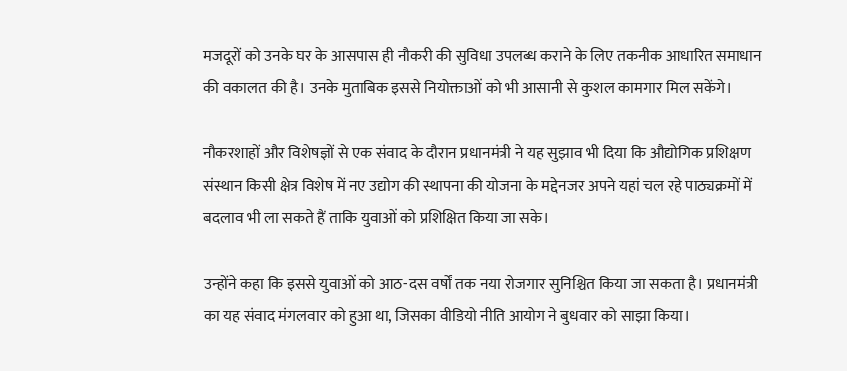मजदूरों को उनके घर के आसपास ही नौकरी की सुविधा उपलब्ध कराने के लिए तकनीक आधारित समाधान की वकालत की है। उनके मुताबिक इससे नियोक्ताओं को भी आसानी से कुशल कामगार मिल सकेंगे।

नौकरशाहों और विशेषज्ञों से एक संवाद के दौरान प्रधानमंत्री ने यह सुझाव भी दिया कि औद्योगिक प्रशिक्षण संस्थान किसी क्षेत्र विशेष में नए उद्योग की स्थापना की योजना के मद्देनजर अपने यहां चल रहे पाठ्यक्रमों में बदलाव भी ला सकते हैं ताकि युवाओं को प्रशिक्षित किया जा सके।

उन्होंने कहा कि इससे युवाओं को आठ-दस वर्षों तक नया रोजगार सुनिश्चित किया जा सकता है। प्रधानमंत्री का यह संवाद मंगलवार को हुआ था, जिसका वीडियो नीति आयोग ने बुधवार को साझा किया।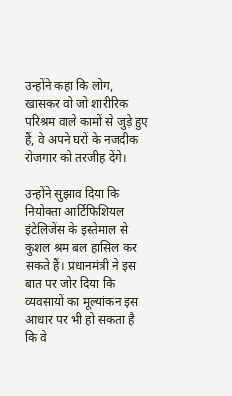उन्होंने कहा कि लोग, खासकर वो जो शारीरिक परिश्रम वाले कामों से जुड़े हुए हैं, वे अपने घरों के नजदीक रोजगार को तरजीह देंगे।

उन्होंने सुझाव दिया कि नियोक्ता आर्टिफिशियल इंटेलिजेंस के इस्तेमाल से कुशल श्रम बल हासिल कर सकते हैं। प्रधानमंत्री ने इस बात पर जोर दिया कि व्यवसायों का मूल्यांकन इस आधार पर भी हो सकता है कि वे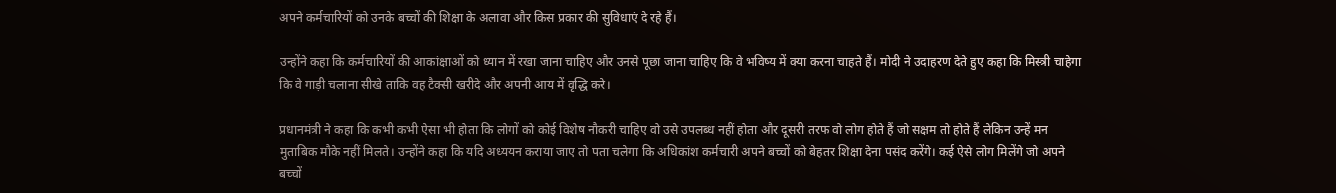अपने कर्मचारियों को उनके बच्चों की शिक्षा के अलावा और किस प्रकार की सुविधाएं दे रहे हैं।

उन्होंने कहा कि कर्मचारियों की आकांक्षाओं को ध्यान में रखा जाना चाहिए और उनसे पूछा जाना चाहिए कि वे भविष्य में क्या करना चाहते हैं। मोदी ने उदाहरण देते हुए कहा कि मिस्त्री चाहेगा कि वे गाड़ी चलाना सीखे ताकि वह टैक्सी खरीदे और अपनी आय में वृद्धि करे।

प्रधानमंत्री ने कहा कि कभी कभी ऐसा भी होता कि लोगों को कोई विशेष नौकरी चाहिए वो उसे उपलब्ध नहीं होता और दूसरी तरफ वो लोग होते हैं जो सक्षम तो होते हैं लेकिन उन्हें मन मुताबिक मौके नहीं मिलते। उन्होंने कहा कि यदि अध्ययन कराया जाए तो पता चलेगा कि अधिकांश कर्मचारी अपने बच्चों को बेहतर शिक्षा देना पसंद करेंगे। कई ऐसे लोग मिलेंगे जो अपने बच्चों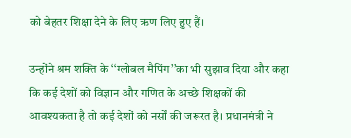को बेहतर शिक्षा देने के लिए ऋण लिए हुए हैं।

उन्होंने श्रम शक्ति के ‘‘ग्लोबल मैपिंग’’का भी सुझाव दिया और कहा कि कई देशों को विज्ञान और गणित के अच्छे शिक्षकों की आवश्यकता है तो कई देशों को नर्सों की जरूरत है। प्रधानमंत्री ने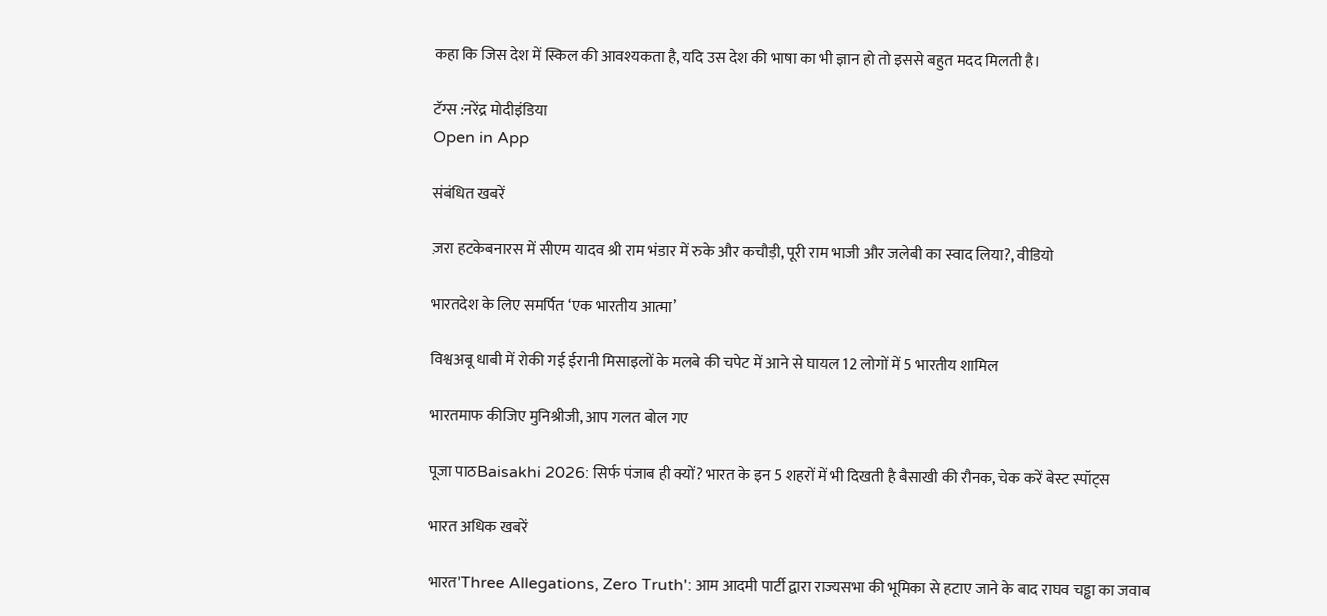कहा कि जिस देश में स्किल की आवश्यकता है, यदि उस देश की भाषा का भी ज्ञान हो तो इससे बहुत मदद मिलती है।

टॅग्स :नरेंद्र मोदीइंडिया
Open in App

संबंधित खबरें

ज़रा हटकेबनारस में सीएम यादव श्री राम भंडार में रुके और कचौड़ी, पूरी राम भाजी और जलेबी का स्वाद लिया?, वीडियो

भारतदेश के लिए समर्पित ‘एक भारतीय आत्मा’

विश्वअबू धाबी में रोकी गई ईरानी मिसाइलों के मलबे की चपेट में आने से घायल 12 लोगों में 5 भारतीय शामिल

भारतमाफ कीजिए मुनिश्रीजी, आप गलत बोल गए

पूजा पाठBaisakhi 2026: सिर्फ पंजाब ही क्यों? भारत के इन 5 शहरों में भी दिखती है बैसाखी की रौनक, चेक करें बेस्ट स्पॉट्स

भारत अधिक खबरें

भारत'Three Allegations, Zero Truth': आम आदमी पार्टी द्वारा राज्यसभा की भूमिका से हटाए जाने के बाद राघव चड्ढा का जवाब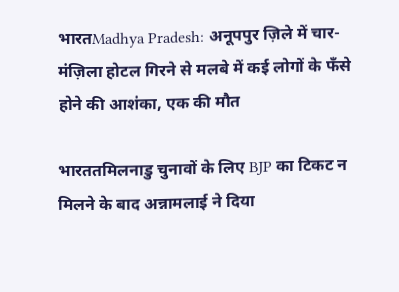भारतMadhya Pradesh: अनूपपुर ज़िले में चार-मंज़िला होटल गिरने से मलबे में कई लोगों के फँसे होने की आशंका, एक की मौत

भारततमिलनाडु चुनावों के लिए BJP का टिकट न मिलने के बाद अन्नामलाई ने दिया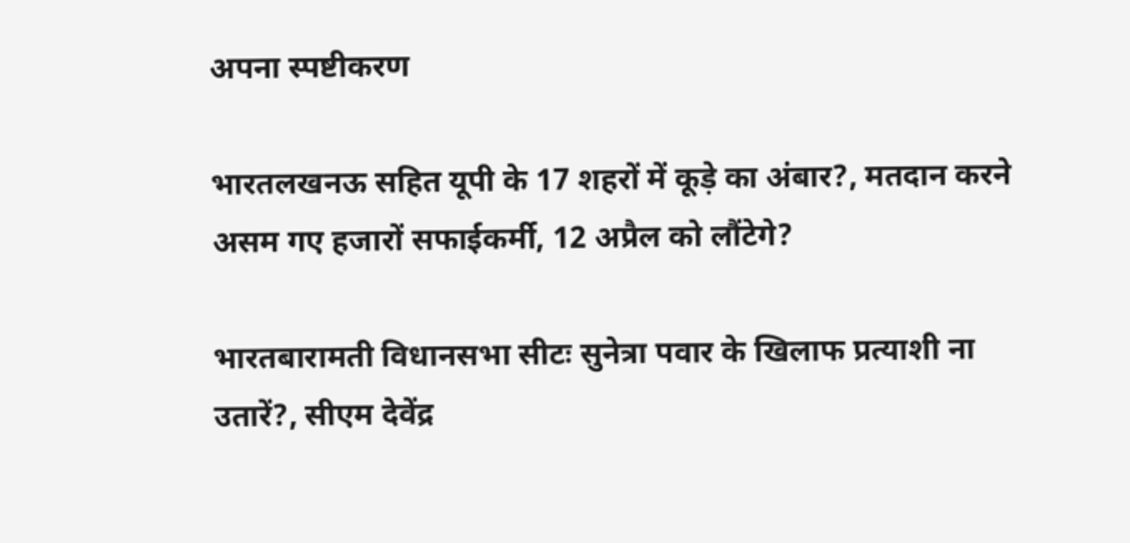अपना स्पष्टीकरण

भारतलखनऊ सहित यूपी के 17 शहरों में कूड़े का अंबार?, मतदान करने असम गए हजारों सफाईकर्मी, 12 अप्रैल को लौंटेगे?

भारतबारामती विधानसभा सीटः सुनेत्रा पवार के खिलाफ प्रत्याशी ना उतारें?, सीएम देवेंद्र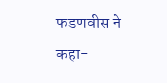फडणवीस ने कहा-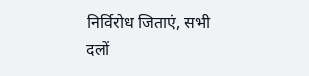निर्विरोध जिताएं, सभी दलों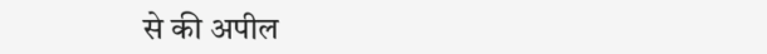से की अपील